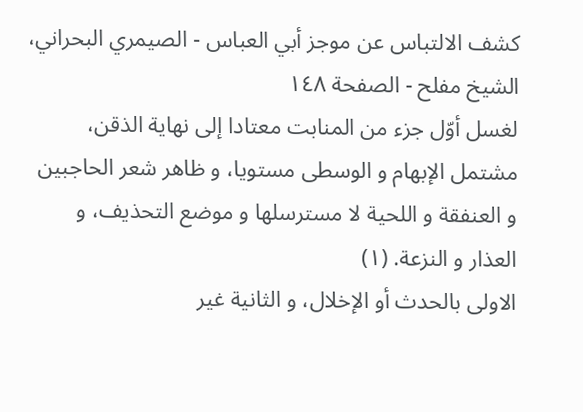كشف الالتباس عن موجز أبي العباس - الصيمري البحراني، الشيخ مفلح - الصفحة ١٤٨
لغسل أوّل جزء من المنابت معتادا إلى نهاية الذقن، مشتمل الإبهام و الوسطى مستويا، و ظاهر شعر الحاجبين و العنفقة و اللحية لا مسترسلها و موضع التحذيف، و العذار و النزعة. (١)
الاولى بالحدث أو الإخلال، و الثانية غير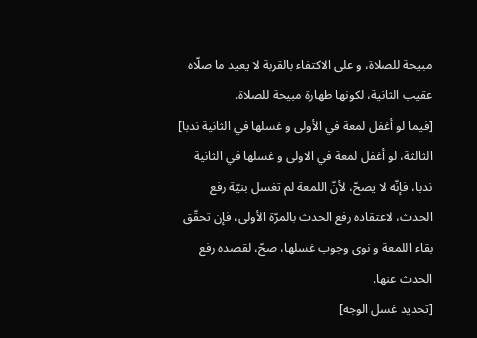مبيحة للصلاة، و على الاكتفاء بالقربة لا يعيد ما صلّاه عقيب الثانية، لكونها طهارة مبيحة للصلاة.
[فيما لو أغفل لمعة في الأولى و غسلها في الثانية ندبا]
الثالثة، لو أغفل لمعة في الاولى و غسلها في الثانية ندبا، فإنّه لا يصحّ، لأنّ اللمعة لم تغسل بنيّة رفع الحدث، لاعتقاده رفع الحدث بالمرّة الأولى، فإن تحقّق بقاء اللمعة و نوى وجوب غسلها، صحّ، لقصده رفع الحدث عنها.
[تحديد غسل الوجه]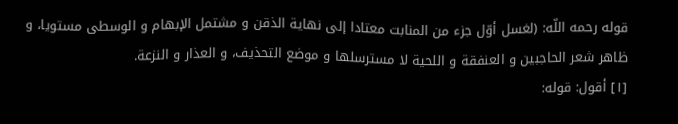قوله رحمه اللّه: (لغسل أوّل جزء من المنابت معتادا إلى نهاية الذقن و مشتمل الإبهام و الوسطى مستويا، و ظاهر شعر الحاجبين و العنفقة و اللحية لا مسترسلها و موضع التحذيف، و العذار و النزعة.
[١] أقول: قوله: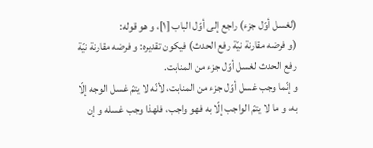(لغسل أوّل جزء) راجع إلى أوّل الباب [١]، و هو قوله:
(و فرضه مقارنة نيّة رفع الحدث) فيكون تقديره: و فرضه مقارنة نيّة رفع الحدث لغسل أوّل جزء من المنابت.
و إنّما وجب غسل أوّل جزء من المنابت، لأنّه لا يتمّ غسل الوجه إلّا به، و ما لا يتمّ الواجب إلّا به فهو واجب، فلهذا وجب غسله و إن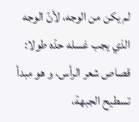لم يكن من الوجه، لأنّ الوجه الذي يجب غسله حدّه طولا: قصاص شعر الرأس، و هو مبدأ تسطيح الجبهة،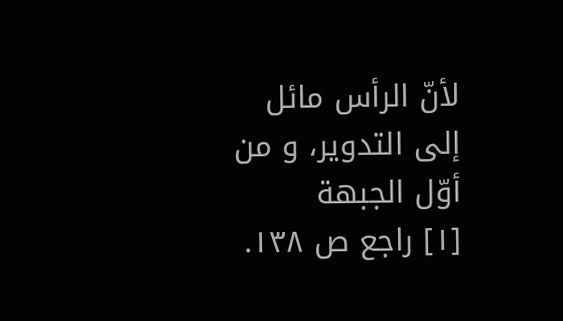لأنّ الرأس مائل إلى التدوير، و من أوّل الجبهة
[١] راجع ص ١٣٨.